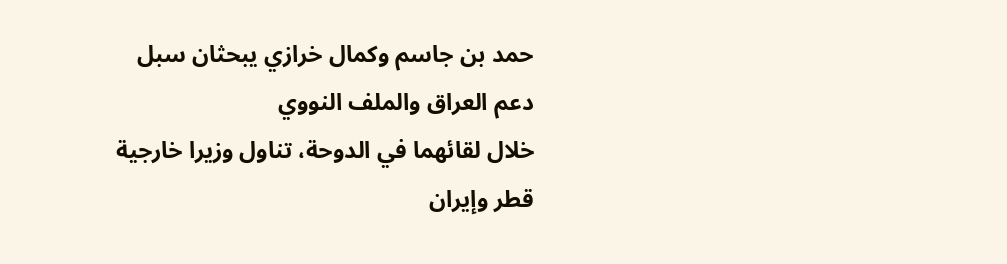حمد بن جاسم وكمال خرازي يبحثان سبل دعم العراق والملف النووي
خلال لقائهما في الدوحة، تناول وزيرا خارجية قطر وإيران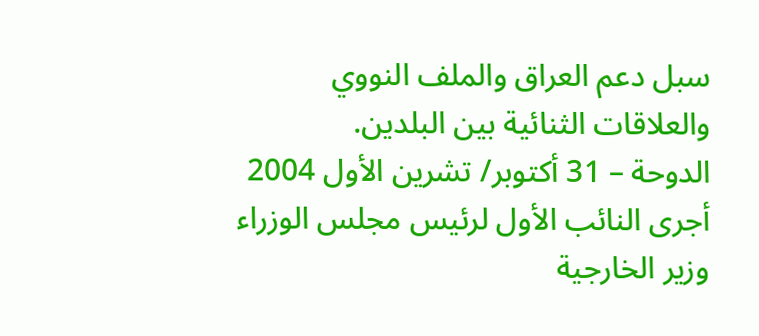سبل دعم العراق والملف النووي والعلاقات الثنائية بين البلدين.
الدوحة – 31 أكتوبر/ تشرين الأول 2004
أجرى النائب الأول لرئيس مجلس الوزراء وزير الخارجية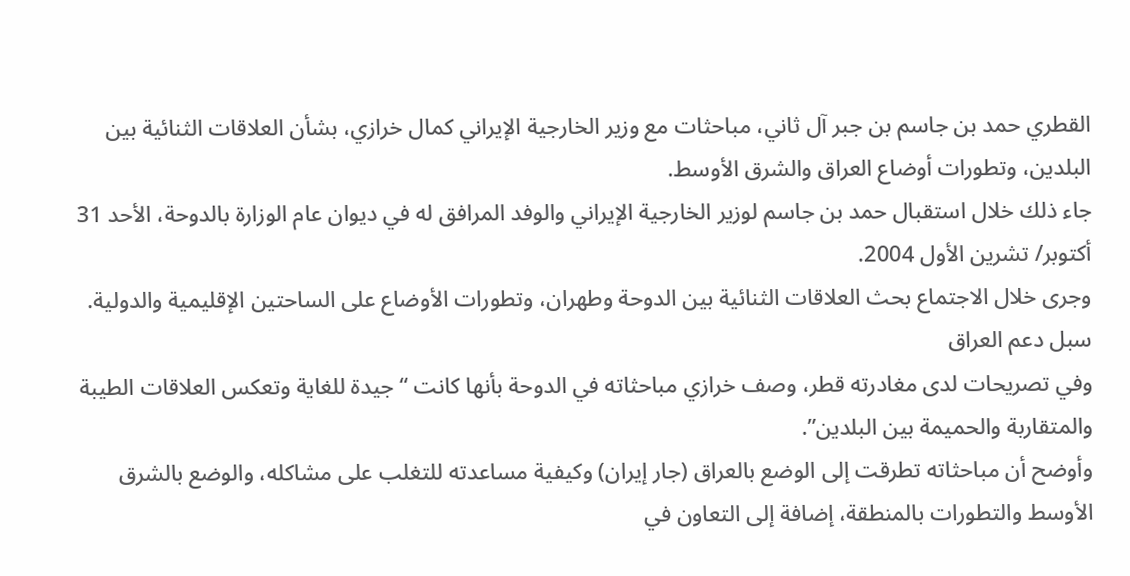القطري حمد بن جاسم بن جبر آل ثاني، مباحثات مع وزير الخارجية الإيراني كمال خرازي، بشأن العلاقات الثنائية بين البلدين، وتطورات أوضاع العراق والشرق الأوسط.
جاء ذلك خلال استقبال حمد بن جاسم لوزير الخارجية الإيراني والوفد المرافق له في ديوان عام الوزارة بالدوحة، الأحد 31 أكتوبر/ تشرين الأول 2004.
وجرى خلال الاجتماع بحث العلاقات الثنائية بين الدوحة وطهران، وتطورات الأوضاع على الساحتين الإقليمية والدولية.
سبل دعم العراق
وفي تصريحات لدى مغادرته قطر، وصف خرازي مباحثاته في الدوحة بأنها كانت “جيدة للغاية وتعكس العلاقات الطيبة والمتقاربة والحميمة بين البلدين”.
وأوضح أن مباحثاته تطرقت إلى الوضع بالعراق (جار إيران) وكيفية مساعدته للتغلب على مشاكله، والوضع بالشرق الأوسط والتطورات بالمنطقة، إضافة إلى التعاون في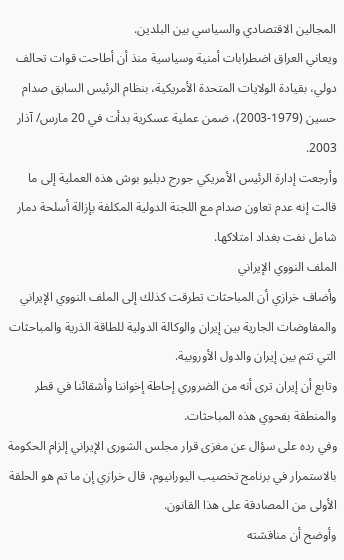المجالين الاقتصادي والسياسي بين البلدين.
ويعاني العراق اضطرابات أمنية وسياسية منذ أن أطاحت قوات تحالف دولي، بقيادة الولايات المتحدة الأمريكية، بنظام الرئيس السابق صدام حسين (1979-2003)، ضمن عملية عسكرية بدأت في 20 مارس/ آذار 2003.
وأرجعت إدارة الرئيس الأمريكي جورج دبليو بوش هذه العملية إلى ما قالت إنه عدم تعاون صدام مع اللجنة الدولية المكلفة بإزالة أسلحة دمار شامل نفت بغداد امتلاكها.
الملف النووي الإيراني
وأضاف خرازي أن المباحثات تطرقت كذلك إلى الملف النووي الإيراني والمفاوضات الجارية بين إيران والوكالة الدولية للطاقة الذرية والمباحثات التي تتم بين إيران والدول الأوروبية.
وتابع أن إيران ترى أنه من الضروري إحاطة إخواننا وأشقائنا في قطر والمنطقة بفحوي هذه المباحثات.
وفي رده على سؤال عن مغزى قرار مجلس الشورى الإيراني إلزام الحكومة بالاستمرار في برنامج تخصيب اليورانيوم، قال خرازي إن ما تم هو الحلقة الأولى من المصادقة على هذا القانون.
وأوضح أن مناقشته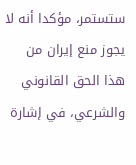ستستمر، مؤكدا أنه لا يجوز منع إيران من هذا الحق القانوني والشرعي، في إشارة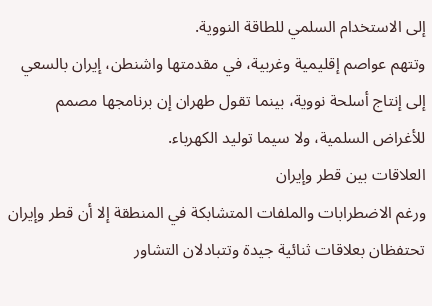إلى الاستخدام السلمي للطاقة النووية.
وتتهم عواصم إقليمية وغربية، في مقدمتها واشنطن، إيران بالسعي إلى إنتاج أسلحة نووية، بينما تقول طهران إن برنامجها مصمم للأغراض السلمية، ولا سيما توليد الكهرباء.
العلاقات بين قطر وإيران
ورغم الاضطرابات والملفات المتشابكة في المنطقة إلا أن قطر وإيران تحتفظان بعلاقات ثنائية جيدة وتتبادلان التشاور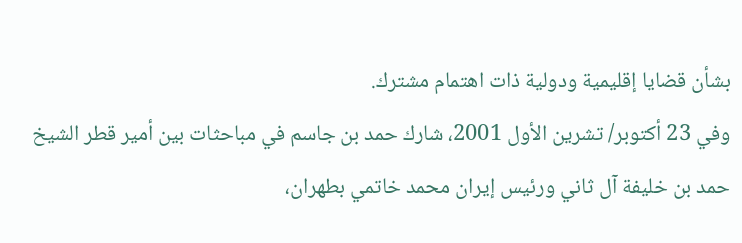بشأن قضايا إقليمية ودولية ذات اهتمام مشترك.
وفي 23 أكتوبر/ تشرين الأول 2001، شارك حمد بن جاسم في مباحثات بين أمير قطر الشيخ حمد بن خليفة آل ثاني ورئيس إيران محمد خاتمي بطهران،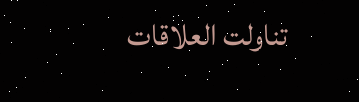تناولت العلاقات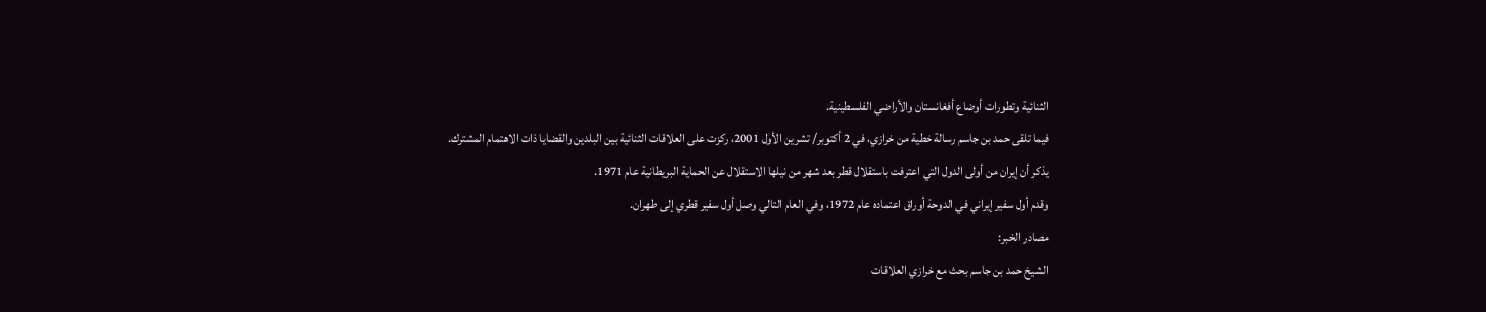الثنائية وتطورات أوضاع أفغانستان والأراضي الفلسطينية.
فيما تلقى حمد بن جاسم رسالة خطية من خرازي، في 2 أكتوبر/ تشرين الأول 2001، ركزت على العلاقات الثنائية بين البلدين والقضايا ذات الاهتمام المشترك.
يذكر أن إيران من أولى الدول التي اعترفت باستقلال قطر بعد شهر من نيلها الاستقلال عن الحماية البريطانية عام 1971.
وقدم أول سفير إيراني في الدوحة أوراق اعتماده عام 1972، وفي العام التالي وصل أول سفير قطري إلى طهران.
مصادر الخبر:
الشيخ حمد بن جاسم بحث مع خرازي العلاقات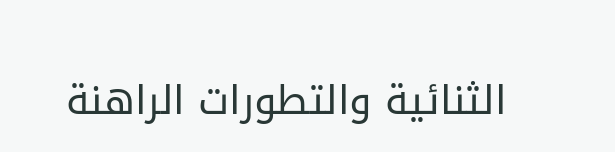الثنائية والتطورات الراهنة